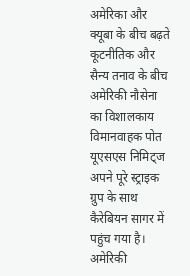अमेरिका और क्यूबा के बीच बढ़ते कूटनीतिक और सैन्य तनाव के बीच अमेरिकी नौसेना का विशालकाय विमानवाहक पोत यूएसएस निमिट्ज अपने पूरे स्ट्राइक ग्रुप के साथ कैरेबियन सागर में पहुंच गया है। अमेरिकी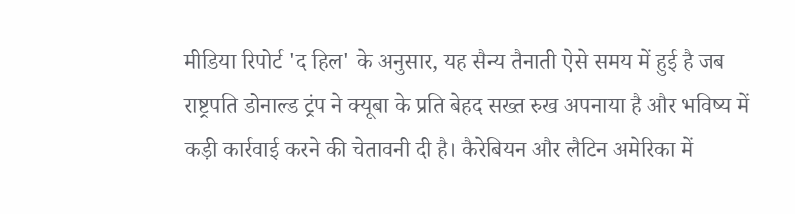मीडिया रिपोर्ट 'द हिल' के अनुसार, यह सैन्य तैनाती ऐसे समय में हुई है जब राष्ट्रपति डोनाल्ड ट्रंप ने क्यूबा के प्रति बेहद सख्त रुख अपनाया है और भविष्य में कड़ी कार्रवाई करने की चेतावनी दी है। कैरेबियन और लैटिन अमेरिका में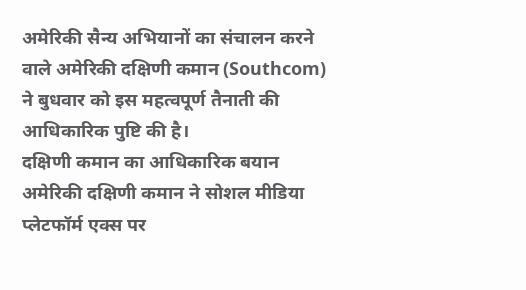अमेरिकी सैन्य अभियानों का संचालन करने वाले अमेरिकी दक्षिणी कमान (Southcom) ने बुधवार को इस महत्वपूर्ण तैनाती की आधिकारिक पुष्टि की है।
दक्षिणी कमान का आधिकारिक बयान
अमेरिकी दक्षिणी कमान ने सोशल मीडिया प्लेटफॉर्म एक्स पर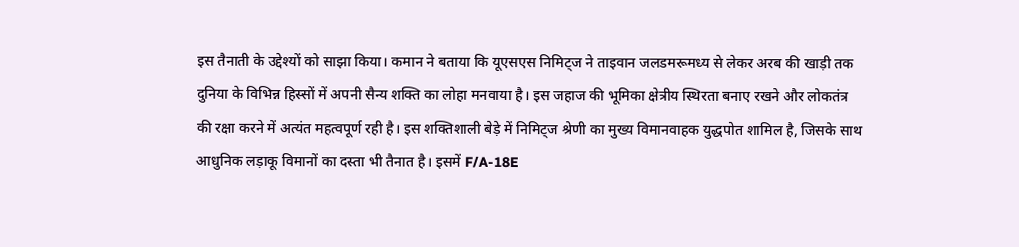इस तैनाती के उद्देश्यों को साझा किया। कमान ने बताया कि यूएसएस निमिट्ज ने ताइवान जलडमरूमध्य से लेकर अरब की खाड़ी तक दुनिया के विभिन्न हिस्सों में अपनी सैन्य शक्ति का लोहा मनवाया है। इस जहाज की भूमिका क्षेत्रीय स्थिरता बनाए रखने और लोकतंत्र की रक्षा करने में अत्यंत महत्वपूर्ण रही है। इस शक्तिशाली बेड़े में निमिट्ज श्रेणी का मुख्य विमानवाहक युद्धपोत शामिल है, जिसके साथ आधुनिक लड़ाकू विमानों का दस्ता भी तैनात है। इसमें F/A-18E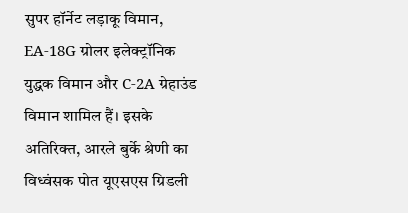सुपर हॉर्नेट लड़ाकू विमान, EA-18G ग्रोलर इलेक्ट्रॉनिक युद्धक विमान और C-2A ग्रेहाउंड विमान शामिल हैं। इसके अतिरिक्त, आरले बुर्के श्रेणी का विध्वंसक पोत यूएसएस ग्रिडली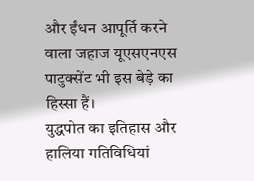और ईंधन आपूर्ति करने वाला जहाज यूएसएनएस पाटुक्सेंट भी इस बेड़े का हिस्सा हैं।
युद्धपोत का इतिहास और हालिया गतिविधियां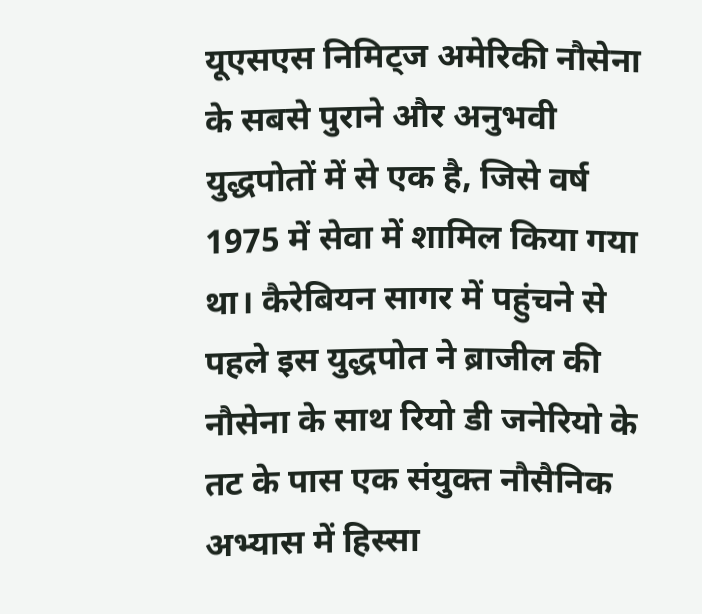यूएसएस निमिट्ज अमेरिकी नौसेना के सबसे पुराने और अनुभवी युद्धपोतों में से एक है, जिसे वर्ष 1975 में सेवा में शामिल किया गया था। कैरेबियन सागर में पहुंचने से पहले इस युद्धपोत ने ब्राजील की नौसेना के साथ रियो डी जनेरियो के तट के पास एक संयुक्त नौसैनिक अभ्यास में हिस्सा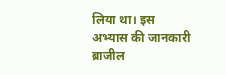लिया था। इस अभ्यास की जानकारी ब्राजील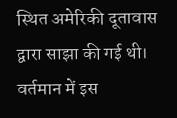स्थित अमेरिकी दूतावास द्वारा साझा की गई थी। वर्तमान में इस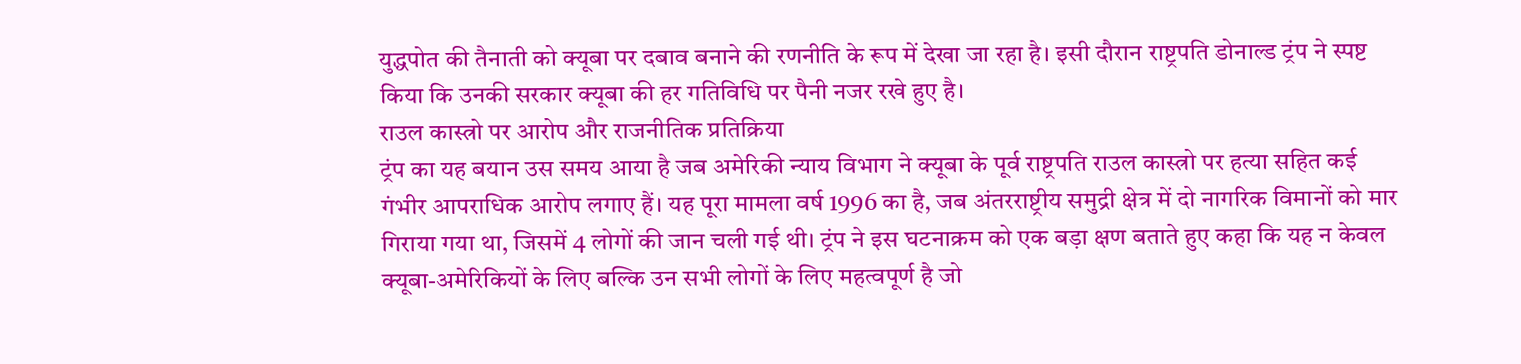युद्धपोत की तैनाती को क्यूबा पर दबाव बनाने की रणनीति के रूप में देखा जा रहा है। इसी दौरान राष्ट्रपति डोनाल्ड ट्रंप ने स्पष्ट किया कि उनकी सरकार क्यूबा की हर गतिविधि पर पैनी नजर रखे हुए है।
राउल कास्त्रो पर आरोप और राजनीतिक प्रतिक्रिया
ट्रंप का यह बयान उस समय आया है जब अमेरिकी न्याय विभाग ने क्यूबा के पूर्व राष्ट्रपति राउल कास्त्रो पर हत्या सहित कई गंभीर आपराधिक आरोप लगाए हैं। यह पूरा मामला वर्ष 1996 का है, जब अंतरराष्ट्रीय समुद्री क्षेत्र में दो नागरिक विमानों को मार गिराया गया था, जिसमें 4 लोगों की जान चली गई थी। ट्रंप ने इस घटनाक्रम को एक बड़ा क्षण बताते हुए कहा कि यह न केवल क्यूबा-अमेरिकियों के लिए बल्कि उन सभी लोगों के लिए महत्वपूर्ण है जो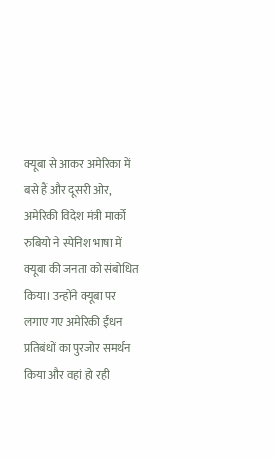क्यूबा से आकर अमेरिका में बसे हैं और दूसरी ओर, अमेरिकी विदेश मंत्री मार्को रुबियो ने स्पेनिश भाषा में क्यूबा की जनता को संबोधित किया। उन्होंने क्यूबा पर लगाए गए अमेरिकी ईंधन प्रतिबंधों का पुरजोर समर्थन किया और वहां हो रही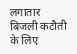लगातार बिजली कटौती के लिए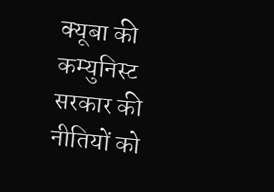क्यूबा की कम्युनिस्ट सरकार की नीतियों को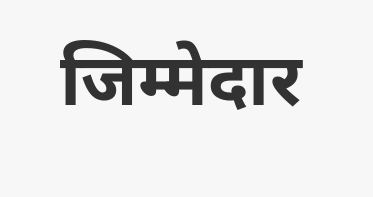जिम्मेदार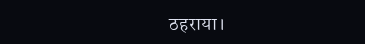ठहराया।